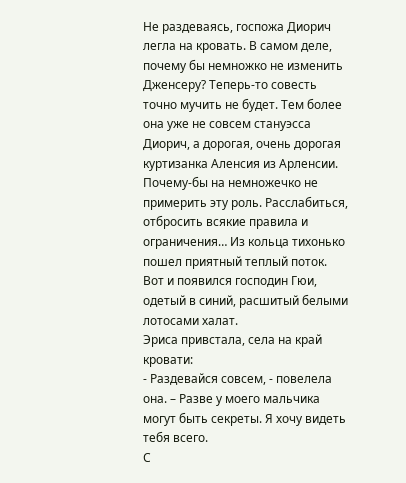Не раздеваясь, госпожа Диорич легла на кровать. В самом деле, почему бы немножко не изменить Дженсеру? Теперь-то совесть точно мучить не будет. Тем более она уже не совсем стануэсса Диорич, а дорогая, очень дорогая куртизанка Аленсия из Арленсии. Почему-бы на немножечко не примерить эту роль. Расслабиться, отбросить всякие правила и ограничения… Из кольца тихонько пошел приятный теплый поток.
Вот и появился господин Гюи, одетый в синий, расшитый белыми лотосами халат.
Эриса привстала, села на край кровати:
- Раздевайся совсем, - повелела она. – Разве у моего мальчика могут быть секреты. Я хочу видеть тебя всего.
С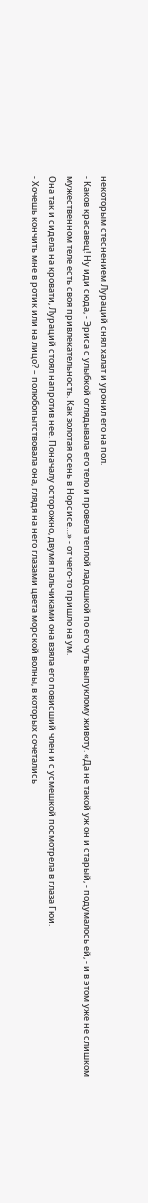некоторым стеснением Лураций снял халат и уронил его на пол.
- Каков красавец! Ну иди сюда, - Эриса с улыбкой оглядывала его тело и провела теплой ладошкой по его чуть выпуклому животу. «Да не такой уж он и старый, - подумалось ей, - и в этом уже не слишком мужественном теле есть своя привлекательность. Как золотая осень в Норсисе…» - от чего-то пришло на ум.
Она так и сидела на кровати, Лураций стоял напротив нее. Поначалу осторожно, двумя пальчиками она взяла его повисший член и с усмешкой посмотрела в глаза Гюи.
- Хочешь кончить мне в ротик или на лицо? – полюбопытствовала она, глядя на него глазами цвета морской волны, в которых сочетались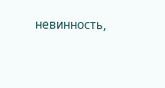невинность,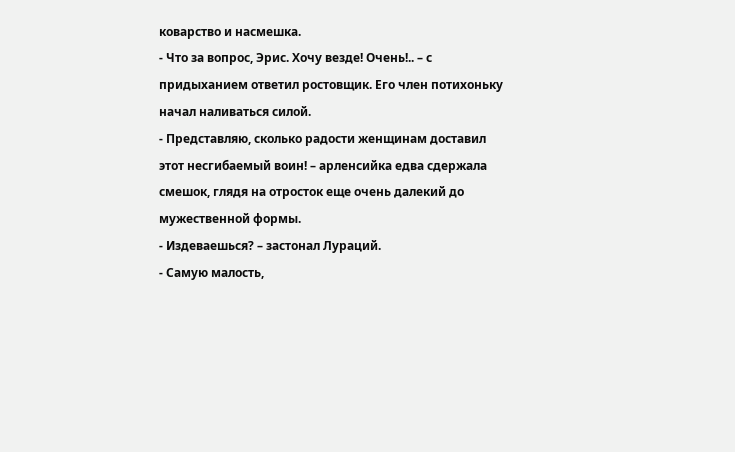коварство и насмешка.
- Что за вопрос, Эрис. Хочу везде! Очень!.. – с придыханием ответил ростовщик. Его член потихоньку начал наливаться силой.
- Представляю, сколько радости женщинам доставил этот несгибаемый воин! – арленсийка едва сдержала смешок, глядя на отросток еще очень далекий до мужественной формы.
- Издеваешься? – застонал Лураций.
- Самую малость,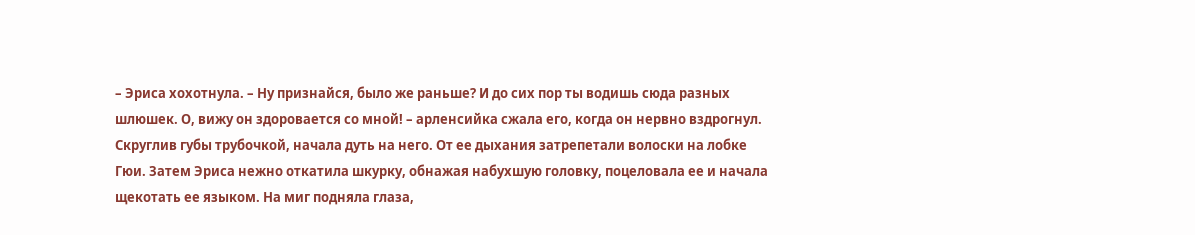– Эриса хохотнула. – Ну признайся, было же раньше? И до сих пор ты водишь сюда разных шлюшек. О, вижу он здоровается со мной! – арленсийка сжала его, когда он нервно вздрогнул. Скруглив губы трубочкой, начала дуть на него. От ее дыхания затрепетали волоски на лобке Гюи. Затем Эриса нежно откатила шкурку, обнажая набухшую головку, поцеловала ее и начала щекотать ее языком. На миг подняла глаза,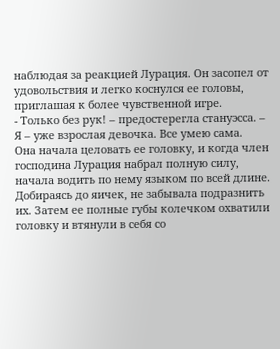наблюдая за реакцией Лурация. Он засопел от удовольствия и легко коснулся ее головы, приглашая к более чувственной игре.
- Только без рук! – предостерегла стануэсса. – Я – уже взрослая девочка. Все умею сама.
Она начала целовать ее головку, и когда член господина Лурация набрал полную силу, начала водить по нему языком по всей длине. Добираясь до яичек, не забывала подразнить их. Затем ее полные губы колечком охватили головку и втянули в себя со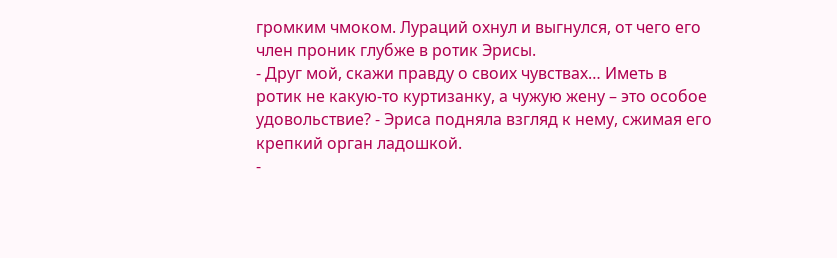громким чмоком. Лураций охнул и выгнулся, от чего его член проник глубже в ротик Эрисы.
- Друг мой, скажи правду о своих чувствах… Иметь в ротик не какую-то куртизанку, а чужую жену – это особое удовольствие? - Эриса подняла взгляд к нему, сжимая его крепкий орган ладошкой.
-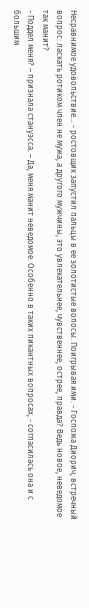Несравнимое удовольствие… - ростовщик запустил пальцы в ее золотистые волосы. Поигрывая ими. - Госпожа Диорич, встречный вопрос: ласкать ротиком член не мужа, а другого мужчины, это увлекательнее, чувственнее, острее, правда? Ведь новое, неведомое так манит?
- Поддел меня? – признала стануэсса. – Да, меня манит неведомое. Особенно в таких пикантных вопросах, - согласилась она и с большим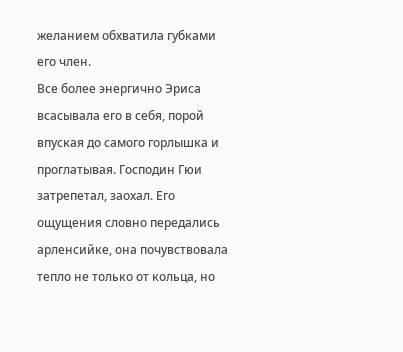желанием обхватила губками его член.
Все более энергично Эриса всасывала его в себя, порой впуская до самого горлышка и проглатывая. Господин Гюи затрепетал, заохал. Его ощущения словно передались арленсийке, она почувствовала тепло не только от кольца, но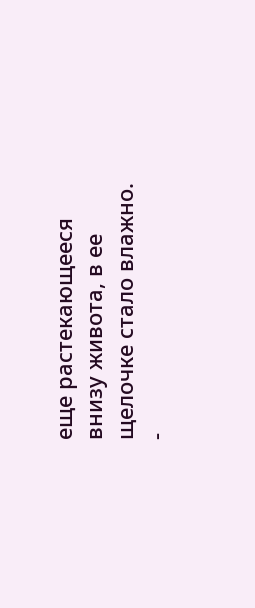еще растекающееся внизу живота, в ее щелочке стало влажно.
-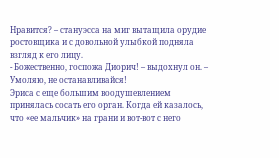Нравится? – стануэсса на миг вытащила орудие ростовщика и с довольной улыбкой подняла взгляд к его лицу.
- Божественно, госпожа Диорич! – выдохнул он. – Умоляю, не останавливайся!
Эриса с еще большим воодушевлением принялась сосать его орган. Когда ей казалось, что «ее мальчик» на грани и вот-вот с него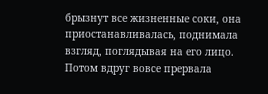брызнут все жизненные соки, она приостанавливалась, поднимала взгляд, поглядывая на его лицо. Потом вдруг вовсе прервала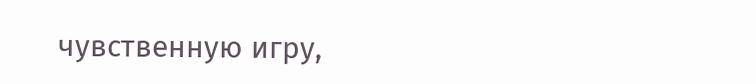чувственную игру,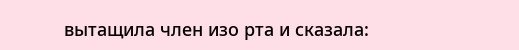вытащила член изо рта и сказала: